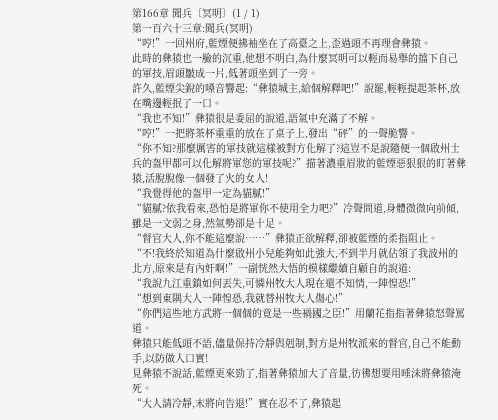第166章 聞兵〔冥明〕(1 / 1)
第一百六十三章:聞兵(冥明)
“哼!”一回州府,藍煙便拂袖坐在了高臺之上,歪過頭不再理會彝猿。
此時的彝猿也一臉的沉重,他想不明白,為什麼冥明可以輕而易舉的擋下自己的軍技,眉頭皺成一片,低著頭坐到了一旁。
許久,藍煙尖銳的嗓音響起:“彝猿城主,給個解釋吧!”說罷,輕輕提起茶杯,放在嘴邊輕抿了一口。
“我也不知!”彝猿很是委屈的說道,語氣中充滿了不解。
“哼!”一把將茶杯重重的放在了桌子上,發出“砰”的一聲脆響。
“你不知?那麼厲害的軍技就這樣被對方化解了?這豈不是說隨便一個啟州士兵的盔甲都可以化解將軍您的軍技呢?”描著濃重眉妝的藍煙惡狠狠的盯著彝猿,活脫脫像一個發了火的女人!
“我覺得他的盔甲一定為貓膩!”
“貓膩?依我看來,恐怕是將軍你不使用全力吧?”冷聲問道,身體微微向前傾,雖是一文弱之身,然氣勢卻是十足。
“督官大人,你不能這麼說……”彝猿正欲解釋,卻被藍煙的柔指阻止。
“不!我終於知道為什麼啟州小兒能夠如此強大,不到半月就佔領了我波州的北方,原來是有內奸啊!”一副恍然大悟的模樣繼續自顧自的說道:
“我說九江重鎮如何丟失,可憐州牧大人現在還不知情,一陣惶恐!”
“想到東隅大人一陣惶恐,我就替州牧大人傷心!”
“你們這些地方武將一個個的竟是一些禍國之臣!”用蘭花指指著彝猿怒聲罵道。
彝猿只能低頭不語,儘量保持冷靜與剋制,對方是州牧派來的督官,自己不能動手,以防做人口實!
見彝猿不說話,藍煙更來勁了,指著彝猿加大了音量,彷彿想要用唾沫將彝猿淹死。
“大人請冷靜,末將向告退!”實在忍不了,彝猿起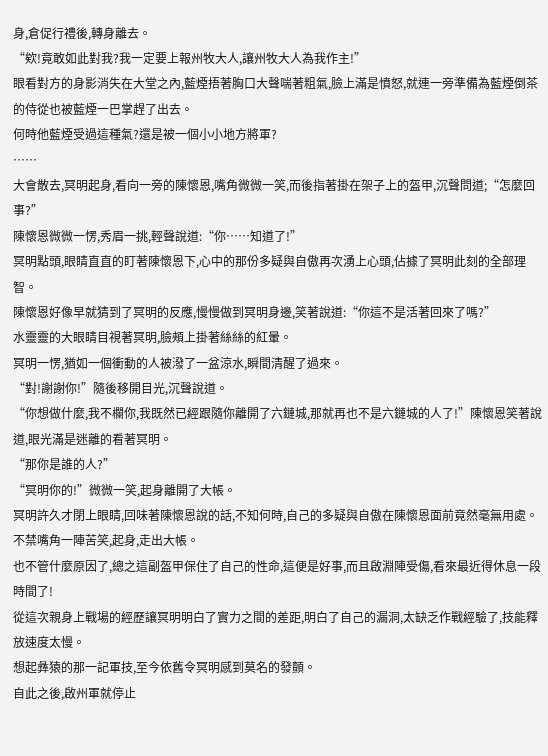身,倉促行禮後,轉身離去。
“欸!竟敢如此對我?我一定要上報州牧大人,讓州牧大人為我作主!”
眼看對方的身影消失在大堂之內,藍煙捂著胸口大聲喘著粗氣,臉上滿是憤怒,就連一旁準備為藍煙倒茶的侍從也被藍煙一巴掌趕了出去。
何時他藍煙受過這種氣?還是被一個小小地方將軍?
……
大會散去,冥明起身,看向一旁的陳懷恩,嘴角微微一笑,而後指著掛在架子上的盔甲,沉聲問道;“怎麼回事?”
陳懷恩微微一愣,秀眉一挑,輕聲說道:“你……知道了!”
冥明點頭,眼睛直直的盯著陳懷恩下,心中的那份多疑與自傲再次湧上心頭,佔據了冥明此刻的全部理智。
陳懷恩好像早就猜到了冥明的反應,慢慢做到冥明身邊,笑著說道:“你這不是活著回來了嗎?”
水靈靈的大眼睛目視著冥明,臉頰上掛著絲絲的紅暈。
冥明一愣,猶如一個衝動的人被潑了一盆涼水,瞬間清醒了過來。
“對!謝謝你!”隨後移開目光,沉聲說道。
“你想做什麼,我不欄你,我既然已經跟隨你離開了六鏈城,那就再也不是六鏈城的人了!”陳懷恩笑著說道,眼光滿是迷離的看著冥明。
“那你是誰的人?”
“冥明你的!”微微一笑,起身離開了大帳。
冥明許久才閉上眼睛,回味著陳懷恩說的話,不知何時,自己的多疑與自傲在陳懷恩面前竟然毫無用處。
不禁嘴角一陣苦笑,起身,走出大帳。
也不管什麼原因了,總之這副盔甲保住了自己的性命,這便是好事,而且啟淵陣受傷,看來最近得休息一段時間了!
從這次親身上戰場的經歷讓冥明明白了實力之間的差距,明白了自己的漏洞,太缺乏作戰經驗了,技能釋放速度太慢。
想起彝猿的那一記軍技,至今依舊令冥明感到莫名的發顫。
自此之後,啟州軍就停止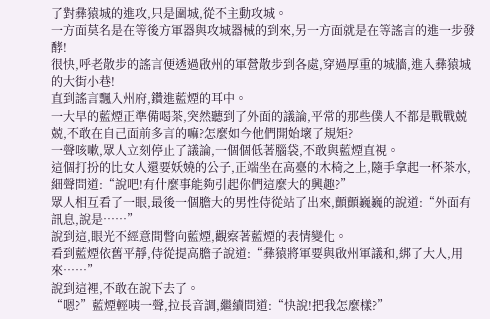了對彝猿城的進攻,只是圍城,從不主動攻城。
一方面莫名是在等後方軍器與攻城器械的到來,另一方面就是在等謠言的進一步發酵!
很快,呼老散步的謠言便透過啟州的軍營散步到各處,穿過厚重的城牆,進入彝猿城的大街小巷!
直到謠言飄入州府,鑽進藍煙的耳中。
一大早的藍煙正準備喝茶,突然聽到了外面的議論,平常的那些僕人不都是戰戰兢兢,不敢在自己面前多言的嘛?怎麼如今他們開始壞了規矩?
一聲咳嗽,眾人立刻停止了議論,一個個低著腦袋,不敢與藍煙直視。
這個打扮的比女人還要妖嬈的公子,正端坐在高臺的木椅之上,隨手拿起一杯茶水,細聲問道:“說吧!有什麼事能夠引起你們這麼大的興趣?”
眾人相互看了一眼,最後一個膽大的男性侍從站了出來,顫顫巍巍的說道:“外面有訊息,說是……”
說到這,眼光不經意間瞥向藍煙,觀察著藍煙的表情變化。
看到藍煙依舊平靜,侍從提高膽子說道:“彝猿將軍要與啟州軍議和,綁了大人,用來……”
說到這裡,不敢在說下去了。
“嗯?”藍煙輕咦一聲,拉長音調,繼續問道:“快說!把我怎麼樣?”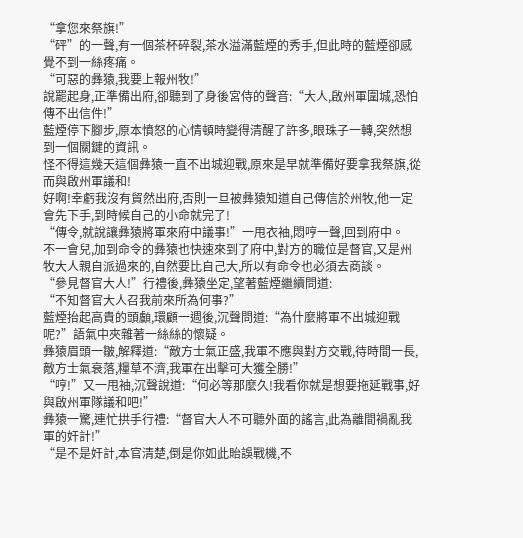“拿您來祭旗!”
“砰”的一聲,有一個茶杯碎裂,茶水溢滿藍煙的秀手,但此時的藍煙卻感覺不到一絲疼痛。
“可惡的彝猿,我要上報州牧!”
說罷起身,正準備出府,卻聽到了身後宮侍的聲音:“大人,啟州軍圍城,恐怕傳不出信件!”
藍煙停下腳步,原本憤怒的心情頓時變得清醒了許多,眼珠子一轉,突然想到一個關鍵的資訊。
怪不得這幾天這個彝猿一直不出城迎戰,原來是早就準備好要拿我祭旗,從而與啟州軍議和!
好啊!幸虧我沒有貿然出府,否則一旦被彝猿知道自己傳信於州牧,他一定會先下手,到時候自己的小命就完了!
“傳令,就說讓彝猿將軍來府中議事!”一甩衣袖,悶哼一聲,回到府中。
不一會兒,加到命令的彝猿也快速來到了府中,對方的職位是督官,又是州牧大人親自派過來的,自然要比自己大,所以有命令也必須去商談。
“參見督官大人!”行禮後,彝猿坐定,望著藍煙繼續問道:
“不知督官大人召我前來所為何事?”
藍煙抬起高貴的頭顱,環顧一週後,沉聲問道:“為什麼將軍不出城迎戰呢?”語氣中夾雜著一絲絲的懷疑。
彝猿眉頭一皺,解釋道:“敵方士氣正盛,我軍不應與對方交戰,待時間一長,敵方士氣衰落,糧草不濟,我軍在出擊可大獲全勝!”
“哼!”又一甩袖,沉聲說道:“何必等那麼久!我看你就是想要拖延戰事,好與啟州軍隊議和吧!”
彝猿一驚,連忙拱手行禮:“督官大人不可聽外面的謠言,此為離間禍亂我軍的奸計!”
“是不是奸計,本官清楚,倒是你如此貽誤戰機,不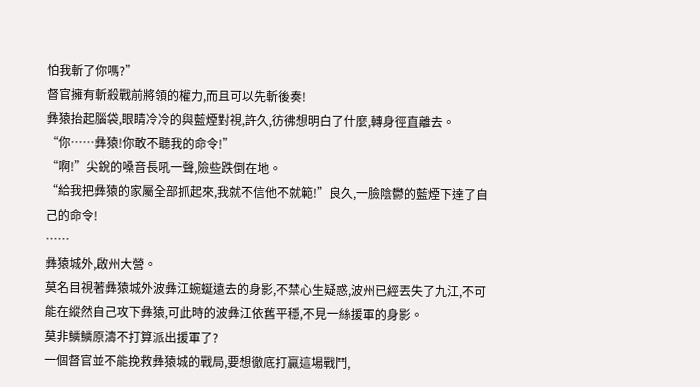怕我斬了你嗎?”
督官擁有斬殺戰前將領的權力,而且可以先斬後奏!
彝猿抬起腦袋,眼睛冷冷的與藍煙對視,許久,彷彿想明白了什麼,轉身徑直離去。
“你……彝猿!你敢不聽我的命令!”
“啊!”尖銳的嗓音長吼一聲,險些跌倒在地。
“給我把彝猿的家屬全部抓起來,我就不信他不就範!”良久,一臉陰鬱的藍煙下達了自己的命令!
……
彝猿城外,啟州大營。
莫名目視著彝猿城外波彝江蜿蜒遠去的身影,不禁心生疑惑,波州已經丟失了九江,不可能在縱然自己攻下彝猿,可此時的波彝江依舊平穩,不見一絲援軍的身影。
莫非鱗鱗原濤不打算派出援軍了?
一個督官並不能挽救彝猿城的戰局,要想徹底打贏這場戰鬥,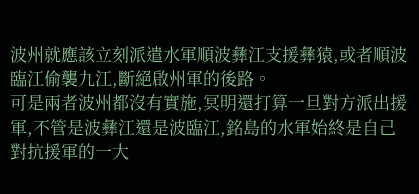波州就應該立刻派遣水軍順波彝江支援彝猿,或者順波臨江偷襲九江,斷絕啟州軍的後路。
可是兩者波州都沒有實施,冥明還打算一旦對方派出援軍,不管是波彝江還是波臨江,銘島的水軍始終是自己對抗援軍的一大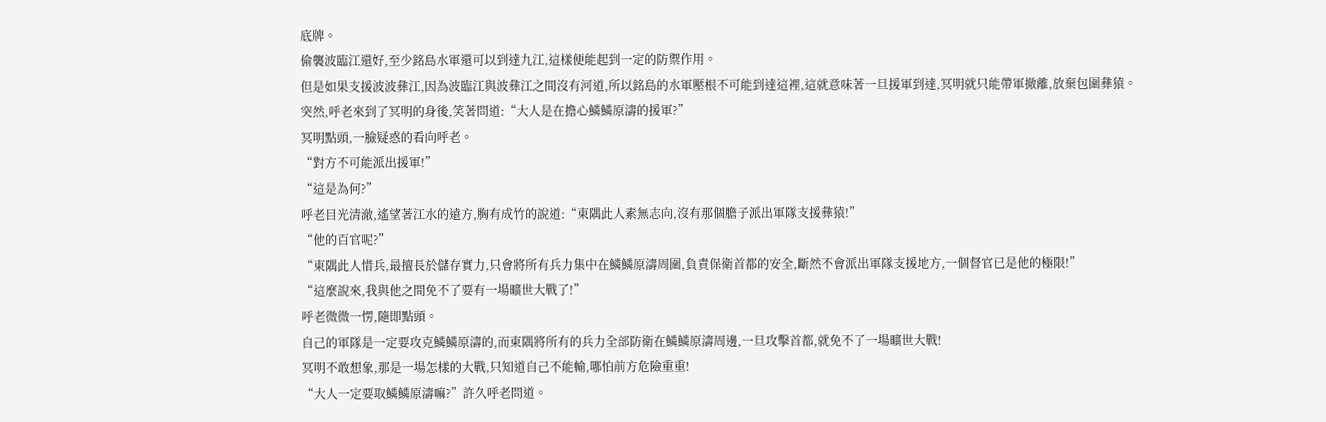底牌。
偷襲波臨江還好,至少銘島水軍還可以到達九江,這樣便能起到一定的防禦作用。
但是如果支援波波彝江,因為波臨江與波彝江之間沒有河道,所以銘島的水軍壓根不可能到達這裡,這就意味著一旦援軍到達,冥明就只能帶軍撤離,放棄包圍彝猿。
突然,呼老來到了冥明的身後,笑著問道:“大人是在擔心鱗鱗原濤的援軍?”
冥明點頭,一臉疑惑的看向呼老。
“對方不可能派出援軍!”
“這是為何?”
呼老目光清澈,遙望著江水的遠方,胸有成竹的說道:“東隅此人素無志向,沒有那個膽子派出軍隊支援彝猿!”
“他的百官呢?”
“東隅此人惜兵,最擅長於儲存實力,只會將所有兵力集中在鱗鱗原濤周圍,負責保衛首都的安全,斷然不會派出軍隊支援地方,一個督官已是他的極限!”
“這麼說來,我與他之間免不了要有一場曠世大戰了!”
呼老微微一愣,隨即點頭。
自己的軍隊是一定要攻克鱗鱗原濤的,而東隅將所有的兵力全部防衛在鱗鱗原濤周邊,一旦攻擊首都,就免不了一場曠世大戰!
冥明不敢想象,那是一場怎樣的大戰,只知道自己不能輸,哪怕前方危險重重!
“大人一定要取鱗鱗原濤嘛?”許久呼老問道。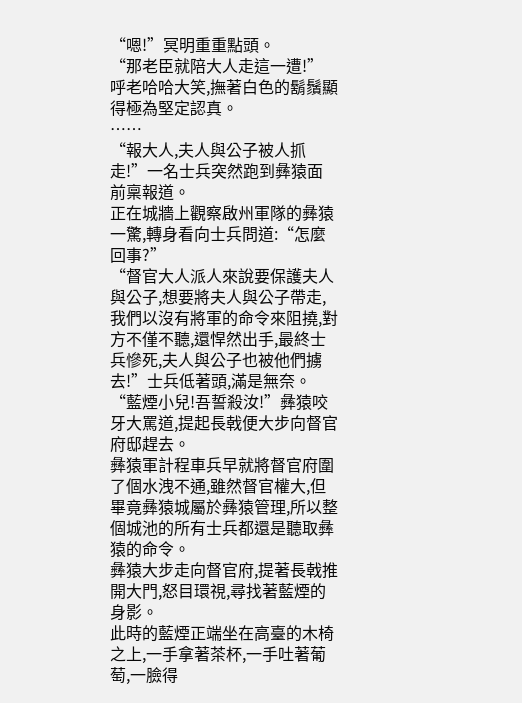“嗯!”冥明重重點頭。
“那老臣就陪大人走這一遭!”呼老哈哈大笑,撫著白色的鬍鬚顯得極為堅定認真。
……
“報大人,夫人與公子被人抓走!”一名士兵突然跑到彝猿面前稟報道。
正在城牆上觀察啟州軍隊的彝猿一驚,轉身看向士兵問道:“怎麼回事?”
“督官大人派人來說要保護夫人與公子,想要將夫人與公子帶走,我們以沒有將軍的命令來阻撓,對方不僅不聽,還悍然出手,最終士兵慘死,夫人與公子也被他們擄去!”士兵低著頭,滿是無奈。
“藍煙小兒!吾誓殺汝!”彝猿咬牙大罵道,提起長戟便大步向督官府邸趕去。
彝猿軍計程車兵早就將督官府圍了個水洩不通,雖然督官權大,但畢竟彝猿城屬於彝猿管理,所以整個城池的所有士兵都還是聽取彝猿的命令。
彝猿大步走向督官府,提著長戟推開大門,怒目環視,尋找著藍煙的身影。
此時的藍煙正端坐在高臺的木椅之上,一手拿著茶杯,一手吐著葡萄,一臉得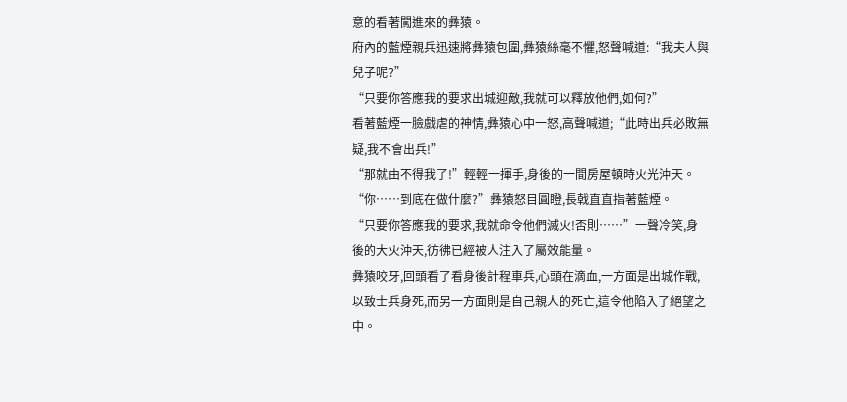意的看著闖進來的彝猿。
府內的藍煙親兵迅速將彝猿包圍,彝猿絲毫不懼,怒聲喊道:“我夫人與兒子呢?”
“只要你答應我的要求出城迎敵,我就可以釋放他們,如何?”
看著藍煙一臉戲虐的神情,彝猿心中一怒,高聲喊道;“此時出兵必敗無疑,我不會出兵!”
“那就由不得我了!”輕輕一揮手,身後的一間房屋頓時火光沖天。
“你……到底在做什麼?”彝猿怒目圓瞪,長戟直直指著藍煙。
“只要你答應我的要求,我就命令他們滅火!否則……”一聲冷笑,身後的大火沖天,彷彿已經被人注入了屬效能量。
彝猿咬牙,回頭看了看身後計程車兵,心頭在滴血,一方面是出城作戰,以致士兵身死,而另一方面則是自己親人的死亡,這令他陷入了絕望之中。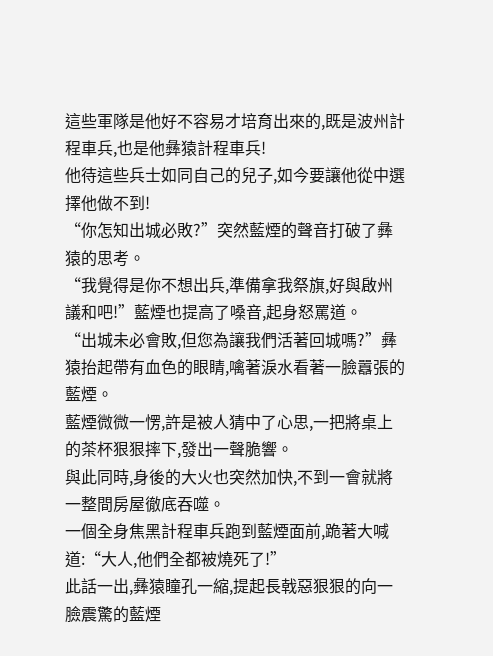這些軍隊是他好不容易才培育出來的,既是波州計程車兵,也是他彝猿計程車兵!
他待這些兵士如同自己的兒子,如今要讓他從中選擇他做不到!
“你怎知出城必敗?”突然藍煙的聲音打破了彝猿的思考。
“我覺得是你不想出兵,準備拿我祭旗,好與啟州議和吧!”藍煙也提高了嗓音,起身怒罵道。
“出城未必會敗,但您為讓我們活著回城嗎?”彝猿抬起帶有血色的眼睛,噙著淚水看著一臉囂張的藍煙。
藍煙微微一愣,許是被人猜中了心思,一把將桌上的茶杯狠狠摔下,發出一聲脆響。
與此同時,身後的大火也突然加快,不到一會就將一整間房屋徹底吞噬。
一個全身焦黑計程車兵跑到藍煙面前,跪著大喊道:“大人,他們全都被燒死了!”
此話一出,彝猿瞳孔一縮,提起長戟惡狠狠的向一臉震驚的藍煙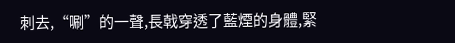刺去,“唰”的一聲,長戟穿透了藍煙的身體,緊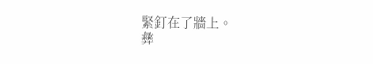緊釘在了牆上。
彝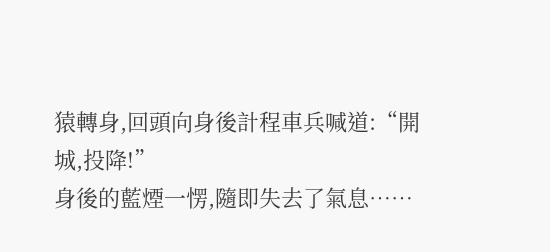猿轉身,回頭向身後計程車兵喊道:“開城,投降!”
身後的藍煙一愣,隨即失去了氣息……